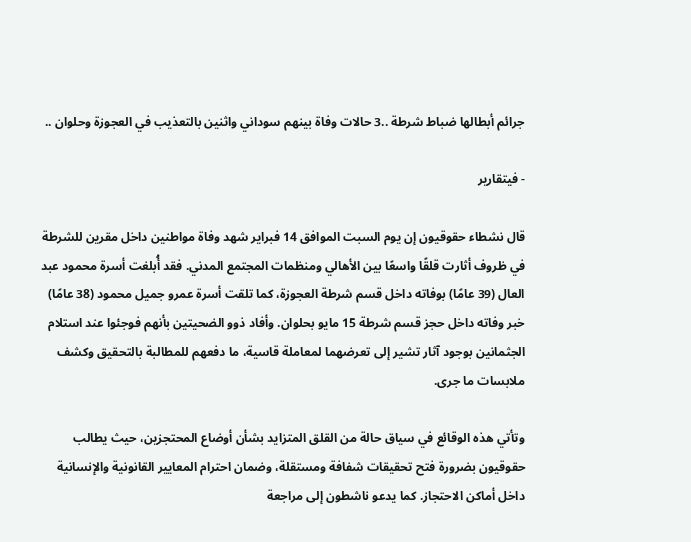جرائم أبطالها ضباط شرطة ..3 حالات وفاة بينهم سوداني واثنين بالتعذيب في العجوزة وحلوان ..

- فيتقارير

قال نشطاء حقوقيون إن يوم السبت الموافق 14 فبراير شهد وفاة مواطنين داخل مقرين للشرطة في ظروف أثارت قلقًا واسعًا بين الأهالي ومنظمات المجتمع المدني. فقد أُبلغت أسرة محمود عبد العال (39 عامًا) بوفاته داخل قسم شرطة العجوزة، كما تلقت أسرة عمرو جميل محمود (38 عامًا) خبر وفاته داخل حجز قسم شرطة 15 مايو بحلوان. وأفاد ذوو الضحيتين بأنهم فوجئوا عند استلام الجثمانين بوجود آثار تشير إلى تعرضهما لمعاملة قاسية، ما دفعهم للمطالبة بالتحقيق وكشف ملابسات ما جرى.

وتأتي هذه الوقائع في سياق حالة من القلق المتزايد بشأن أوضاع المحتجزين، حيث يطالب حقوقيون بضرورة فتح تحقيقات شفافة ومستقلة، وضمان احترام المعايير القانونية والإنسانية داخل أماكن الاحتجاز. كما يدعو ناشطون إلى مراجعة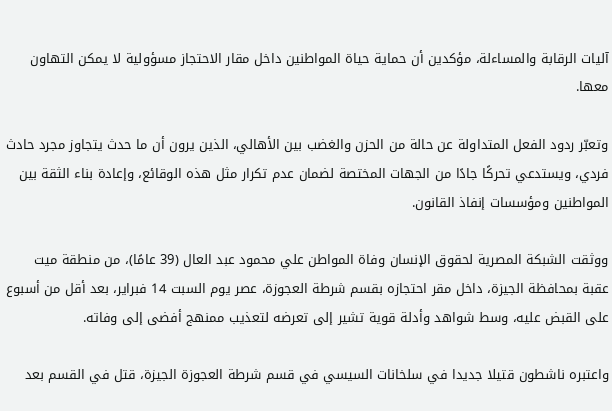آليات الرقابة والمساءلة، مؤكدين أن حماية حياة المواطنين داخل مقار الاحتجاز مسؤولية لا يمكن التهاون معها.

وتعبّر ردود الفعل المتداولة عن حالة من الحزن والغضب بين الأهالي، الذين يرون أن ما حدث يتجاوز مجرد حادث فردي، ويستدعي تحركًا جادًا من الجهات المختصة لضمان عدم تكرار مثل هذه الوقائع، وإعادة بناء الثقة بين المواطنين ومؤسسات إنفاذ القانون.

ووثقت الشبكة المصرية لحقوق الإنسان وفاة المواطن علي محمود عبد العال (39 عامًا)، من منطقة ميت عقبة بمحافظة الجيزة، داخل مقر احتجازه بقسم شرطة العجوزة، عصر يوم السبت 14 فبراير، بعد أقل من أسبوع على القبض عليه، وسط شواهد وأدلة قوية تشير إلى تعرضه لتعذيب ممنهج أفضى إلى وفاته.

واعتبره ناشطون قتيلا جديدا في سلخانات السيسي في قسم شرطة العجوزة الجيزة، قتل في القسم بعد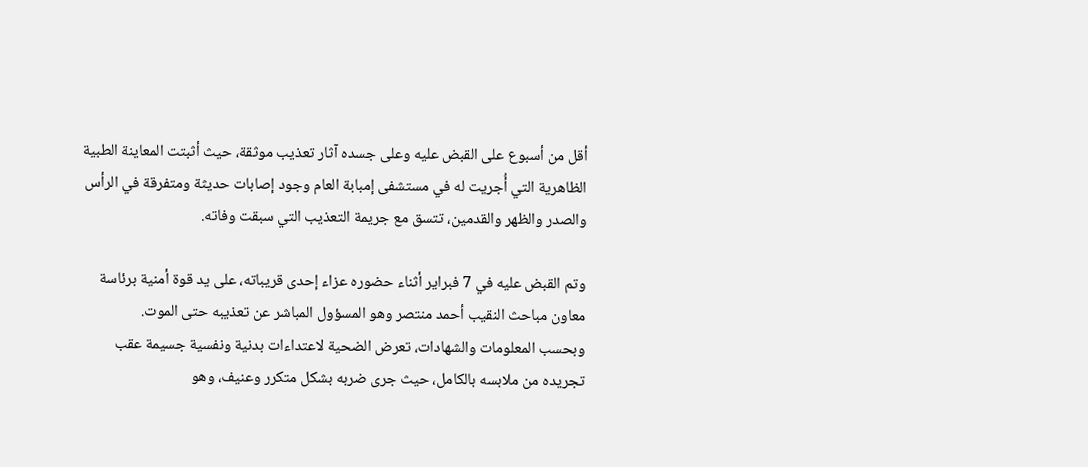أقل من أسبوع على القبض عليه وعلى جسده آثار تعذيب موثقة، حيث أثبتت المعاينة الطبية الظاهرية التي أُجريت له في مستشفى إمبابة العام وجود إصابات حديثة ومتفرقة في الرأس والصدر والظهر والقدمين، تتسق مع جريمة التعذيب التي سبقت وفاته.

وتم القبض عليه في 7 فبراير أثناء حضوره عزاء إحدى قريباته، على يد قوة أمنية برئاسة معاون مباحث النقيب أحمد منتصر وهو المسؤول المباشر عن تعذيبه حتى الموت.
وبحسب المعلومات والشهادات، تعرض الضحية لاعتداءات بدنية ونفسية جسيمة عقب تجريده من ملابسه بالكامل، حيث جرى ضربه بشكل متكرر وعنيف، وهو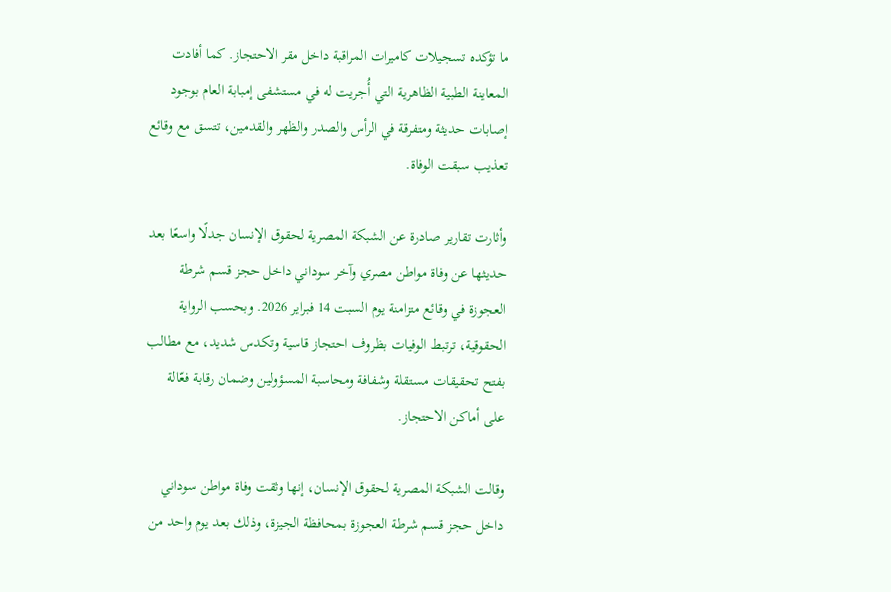ما تؤكده تسجيلات كاميرات المراقبة داخل مقر الاحتجاز. كما أفادت المعاينة الطبية الظاهرية التي أُجريت له في مستشفى إمبابة العام بوجود إصابات حديثة ومتفرقة في الرأس والصدر والظهر والقدمين، تتسق مع وقائع تعذيب سبقت الوفاة.

وأثارت تقارير صادرة عن الشبكة المصرية لحقوق الإنسان جدلًا واسعًا بعد حديثها عن وفاة مواطن مصري وآخر سوداني داخل حجز قسم شرطة العجوزة في وقائع متزامنة يوم السبت 14 فبراير 2026. وبحسب الرواية الحقوقية، ترتبط الوفيات بظروف احتجاز قاسية وتكدس شديد، مع مطالب بفتح تحقيقات مستقلة وشفافة ومحاسبة المسؤولين وضمان رقابة فعّالة على أماكن الاحتجاز.

وقالت الشبكة المصرية لحقوق الإنسان، إنها وثقت وفاة مواطن سوداني داخل حجز قسم شرطة العجوزة بمحافظة الجيزة، وذلك بعد يوم واحد من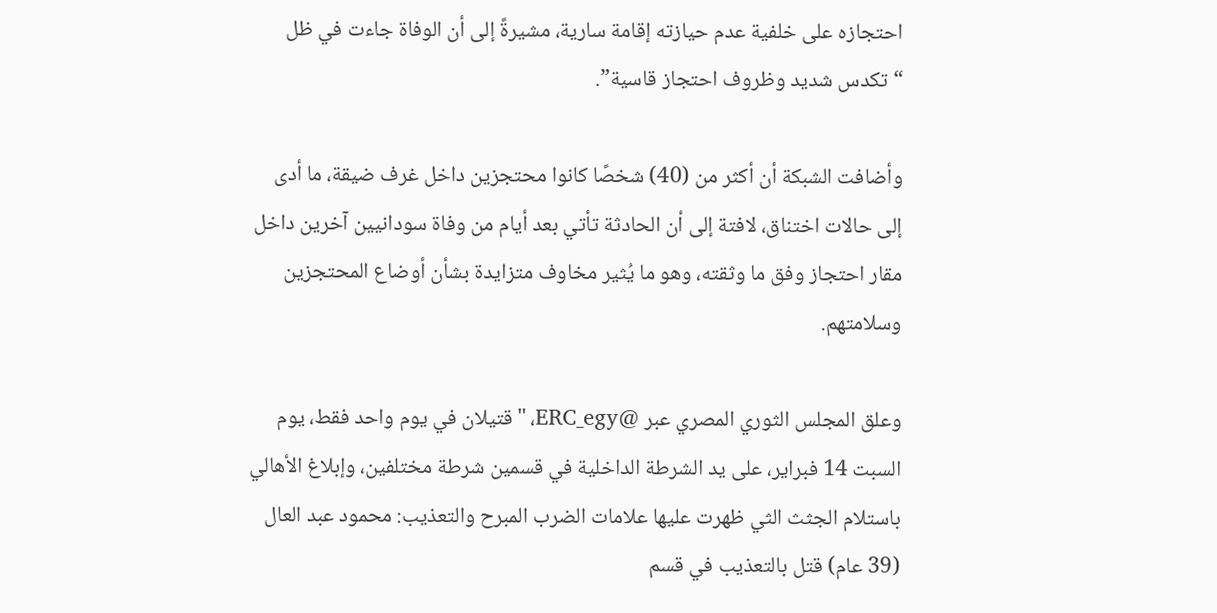احتجازه على خلفية عدم حيازته إقامة سارية، مشيرةً إلى أن الوفاة جاءت في ظل “تكدس شديد وظروف احتجاز قاسية”.

وأضافت الشبكة أن أكثر من (40) شخصًا كانوا محتجزين داخل غرف ضيقة، ما أدى إلى حالات اختناق، لافتة إلى أن الحادثة تأتي بعد أيام من وفاة سودانيين آخرين داخل مقار احتجاز وفق ما وثقته، وهو ما يُثير مخاوف متزايدة بشأن أوضاع المحتجزين وسلامتهم.

وعلق المجلس الثوري المصري عبر @ERC_egy، "قتيلان في يوم واحد فقط، يوم السبت 14 فبراير، على يد الشرطة الداخلية في قسمين شرطة مختلفين، وإبلاغ الأهالي باستلام الجثث الثي ظهرت عليها علامات الضرب المبرح والتعذيب: محمود عبد العال (39 عام) قتل بالتعذيب في قسم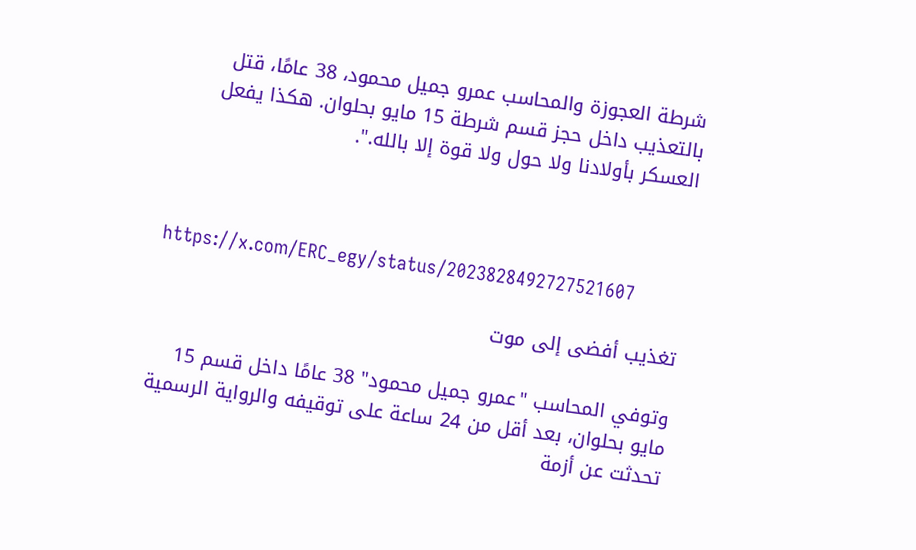شرطة العجوزة والمحاسب عمرو جميل محمود، 38 عامًا، قتل بالتعذيب داخل حجز قسم شرطة 15 مايو بحلوان. هكذا يفعل العسكر بأولادنا ولا حول ولا قوة إلا بالله.".



https://x.com/ERC_egy/status/2023828492727521607

تغذيب أفضى إلى موت

وتوفي المحاسب "عمرو جميل محمود" 38 عامًا داخل قسم 15 مايو بحلوان، بعد أقل من 24 ساعة على توقيفه والرواية الرسمية تحدثت عن أزمة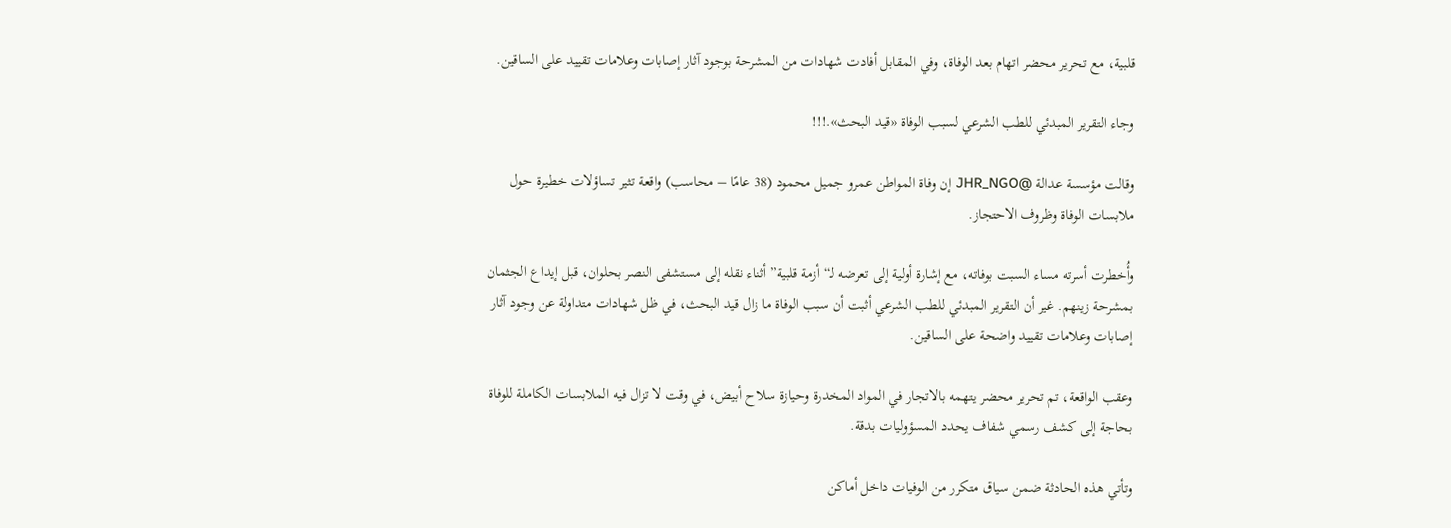قلبية، مع تحرير محضر اتهام بعد الوفاة، وفي المقابل أفادت شهادات من المشرحة بوجود آثار إصابات وعلامات تقييد على الساقين.

وجاء التقرير المبدئي للطب الشرعي لسبب الوفاة «قيد البحث».!!!

وقالت مؤسسة عدالة @JHR_NGO إن وفاة المواطن عمرو جميل محمود (38 عامًا – محاسب) واقعة تثير تساؤلات خطيرة حول ملابسات الوفاة وظروف الاحتجاز.

وأُخطرت أسرته مساء السبت بوفاته، مع إشارة أولية إلى تعرضه لـ“أزمة قلبية” أثناء نقله إلى مستشفى النصر بحلوان، قبل إيداع الجثمان بمشرحة زينهم. غير أن التقرير المبدئي للطب الشرعي أثبت أن سبب الوفاة ما زال قيد البحث، في ظل شهادات متداولة عن وجود آثار إصابات وعلامات تقييد واضحة على الساقين.

وعقب الواقعة، تم تحرير محضر يتهمه بالاتجار في المواد المخدرة وحيازة سلاح أبيض، في وقت لا تزال فيه الملابسات الكاملة للوفاة بحاجة إلى كشف رسمي شفاف يحدد المسؤوليات بدقة.

وتأتي هذه الحادثة ضمن سياق متكرر من الوفيات داخل أماكن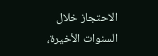الاحتجاز خلال السنوات الأخيرة،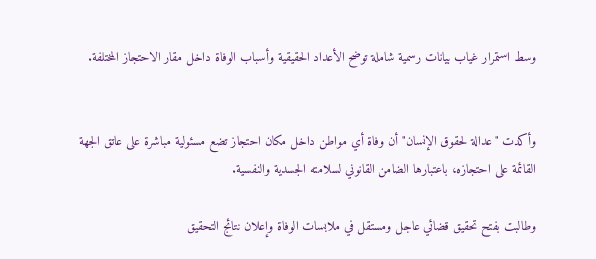وسط استمرار غياب بيانات رسمية شاملة توضح الأعداد الحقيقية وأسباب الوفاة داخل مقار الاحتجاز المختلفة.


وأكدت "عدالة لحقوق الإنسان" أن وفاة أي مواطن داخل مكان احتجاز تضع مسئولية مباشرة على عاتق الجهة القائمة على احتجازه، باعتبارها الضامن القانوني لسلامته الجسدية والنفسية.

وطالبت بفتح تحقيق قضائي عاجل ومستقل في ملابسات الوفاة وإعلان نتائج التحقيق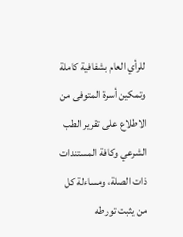للرأي العام بشفافية كاملة وتمكين أسرة المتوفى من الاطلاع على تقرير الطب الشرعي وكافة المستندات ذات الصلة، ومساءلة كل من يثبت تورطه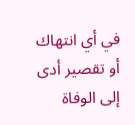في أي انتهاك أو تقصير أدى إلى الوفاة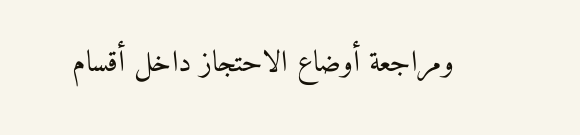ومراجعة أوضاع الاحتجاز داخل أقسام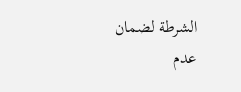الشرطة لضمان عدم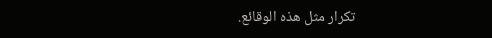تكرار مثل هذه الوقائع.